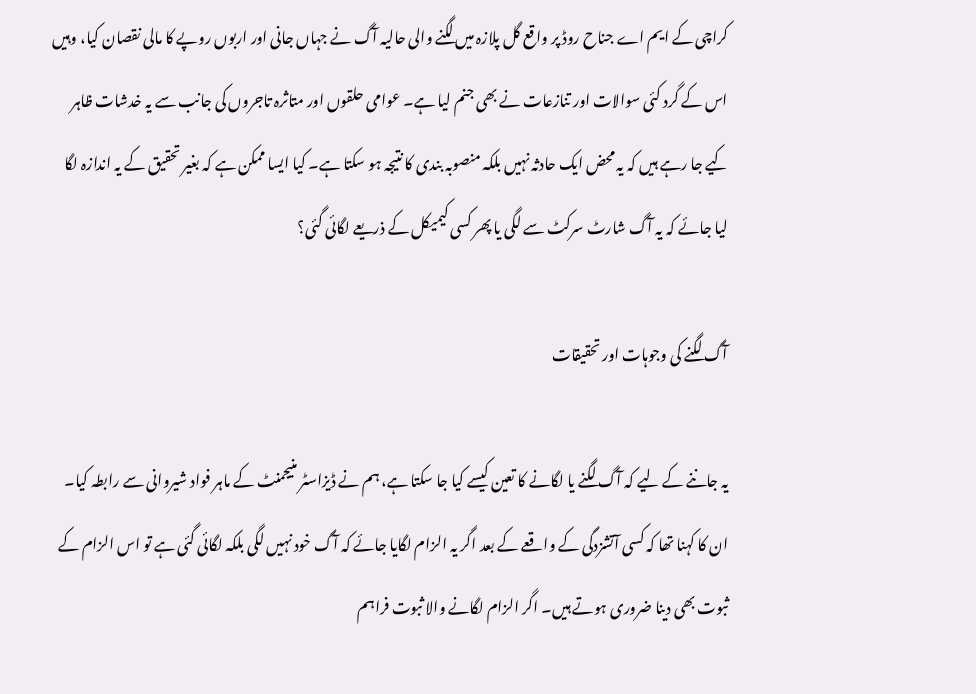کراچی کے ایم اے جناح روڈ پر واقع گل پلازہ میں لگنے والی حالیہ آگ نے جہاں جانی اور اربوں روپے کا مالی نقصان کیا، وہیں اس کے گرد کئی سوالات اور تنازعات نے بھی جنم لیا ہے۔ عوامی حلقوں اور متاثرہ تاجروں کی جانب سے یہ خدشات ظاہر کیے جا رہے ہیں کہ یہ محض ایک حادثہ نہیں بلکہ منصوبہ بندی کا نتیجہ ہو سکتا ہے۔ کیا ایسا ممکن ہے کہ بغیر تحقیق کے یہ اندازہ لگا لیا جائے کہ یہ آگ شارٹ سرکٹ سے لگی یا پھر کسی کیمیکل کے ذریعے لگائی گئی؟

آگ لگنے کی وجوہات اور تحقیقات

یہ جاننے کے لیے کہ آگ لگنے یا لگانے کا تعین کیسے کیا جا سکتا ہے، ہم نے ڈیزاسٹر منیجمنٹ کے ماہر فواد شیروانی سے رابطہ کیا۔ ان کا کہنا تھا کہ کسی آتشزدگی کے واقعے کے بعد اگر یہ الزام لگایا جائے کہ آگ خود نہیں لگی بلکہ لگائی گئی ہے تو اس الزام کے ثبوت بھی دینا ضروری ہوتے ہیں۔ اگر الزام لگانے والا ثبوت فراہم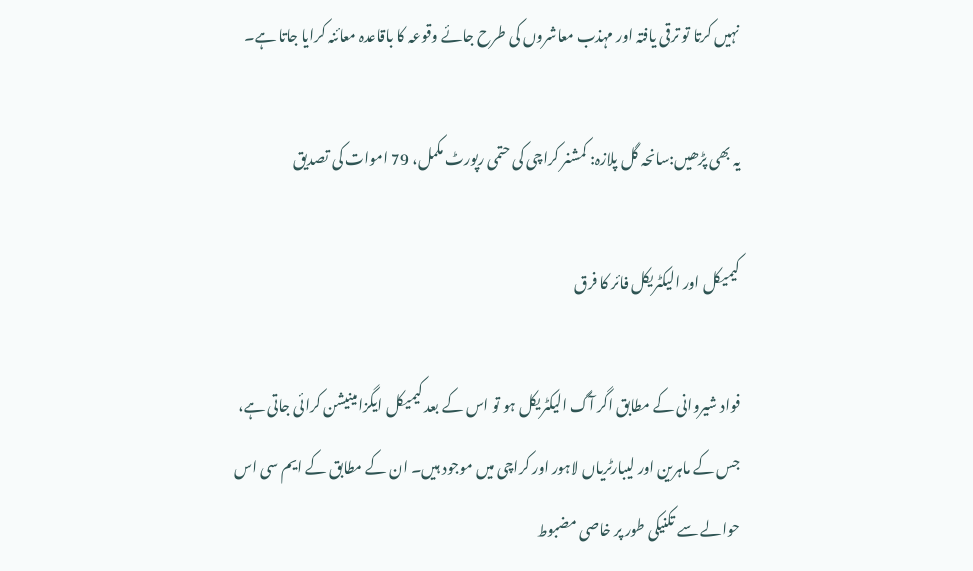نہیں کرتا تو ترقی یافتہ اور مہذب معاشروں کی طرح جائے وقوعہ کا باقاعدہ معائنہ کرایا جاتا ہے۔

یہ بھی پڑھیں:سانحہ گل پلازہ: کمشنر کراچی کی حتمی رپورٹ مکمل، 79 اموات کی تصدیق

کیمیکل اور الیکٹریکل فائر کا فرق

فواد شیروانی کے مطابق اگر آگ الیکٹریکل ہو تو اس کے بعد کیمیکل ایگزامینیشن کرائی جاتی ہے، جس کے ماہرین اور لیبارٹریاں لاہور اور کراچی میں موجود ہیں۔ ان کے مطابق کے ایم سی اس حوالے سے تکنیکی طور پر خاصی مضبوط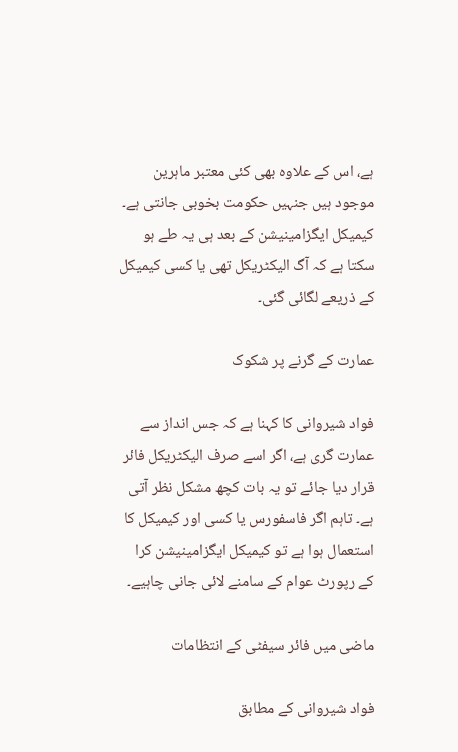ہے، اس کے علاوہ بھی کئی معتبر ماہرین موجود ہیں جنہیں حکومت بخوبی جانتی ہے۔ کیمیکل ایگزامینیشن کے بعد ہی یہ طے ہو سکتا ہے کہ آگ الیکٹریکل تھی یا کسی کیمیکل کے ذریعے لگائی گئی۔

عمارت کے گرنے پر شکوک

فواد شیروانی کا کہنا ہے کہ جس انداز سے عمارت گری ہے، اگر اسے صرف الیکٹریکل فائر قرار دیا جائے تو یہ بات کچھ مشکل نظر آتی ہے۔ تاہم اگر فاسفورس یا کسی اور کیمیکل کا استعمال ہوا ہے تو کیمیکل ایگزامینیشن کرا کے رپورٹ عوام کے سامنے لائی جانی چاہیے۔

ماضی میں فائر سیفٹی کے انتظامات

فواد شیروانی کے مطابق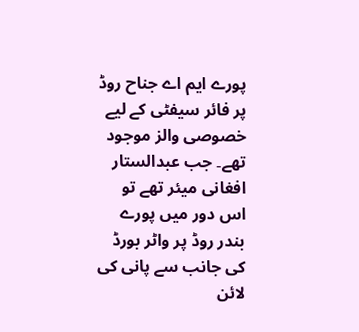پورے ایم اے جناح روڈ پر فائر سیفٹی کے لیے خصوصی والز موجود تھے۔ جب عبدالستار افغانی میئر تھے تو اس دور میں پورے بندر روڈ پر واٹر بورڈ کی جانب سے پانی کی لائن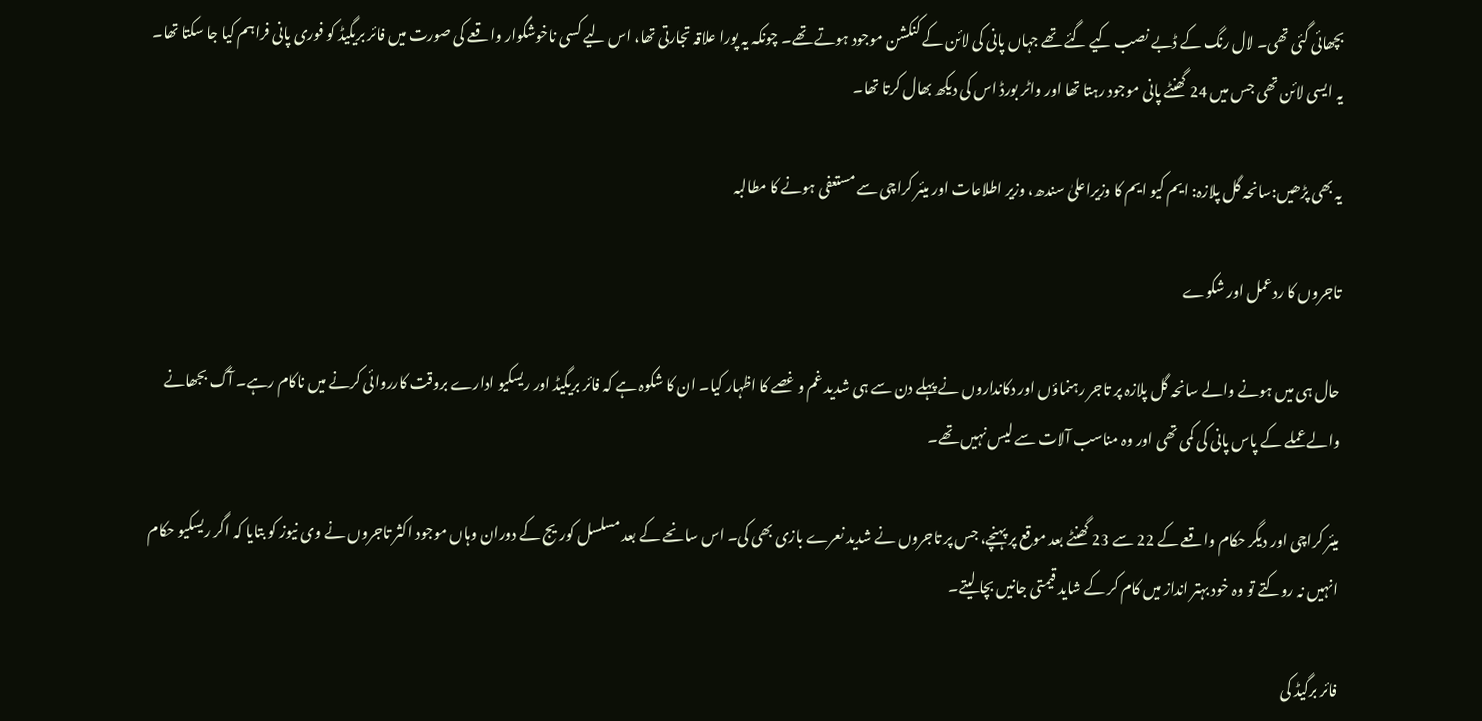بچھائی گئی تھی۔ لال رنگ کے ڈبے نصب کیے گئے تھے جہاں پانی کی لائن کے کنکشن موجود ہوتے تھے۔ چونکہ یہ پورا علاقہ تجارتی تھا، اس لیے کسی ناخوشگوار واقعے کی صورت میں فائر بریگیڈ کو فوری پانی فراہم کیا جا سکتا تھا۔ یہ ایسی لائن تھی جس میں 24 گھنٹے پانی موجود رہتا تھا اور واٹر بورڈ اس کی دیکھ بھال کرتا تھا۔

یہ بھی پڑھیں:سانحہ گل پلازہ: ایم کیو ایم کا وزیراعلیٰ سندھ، وزیر اطلاعات اور میئر کراچی سے مستعفی ہونے کا مطالبہ

تاجروں کا ردعمل اور شکوے

حال ہی میں ہونے والے سانحہ گل پلازہ پر تاجر رہنماؤں اور دکانداروں نے پہلے دن سے ہی شدید غم و غصے کا اظہار کیا۔ ان کا شکوہ ہے کہ فائر بریگیڈ اور ریسکیو ادارے بروقت کارروائی کرنے میں ناکام رہے۔ آگ بجھانے والے عملے کے پاس پانی کی کمی تھی اور وہ مناسب آلات سے لیس نہیں تھے۔

میئر کراچی اور دیگر حکام واقعے کے 22 سے 23 گھنٹے بعد موقع پر پہنچے، جس پر تاجروں نے شدید نعرے بازی بھی کی۔ اس سانحے کے بعد مسلسل کوریج کے دوران وہاں موجود اکثر تاجروں نے وی نیوز کو بتایا کہ اگر ریسکیو حکام انہیں نہ روکتے تو وہ خود بہتر انداز میں کام کر کے شاید قیمتی جانیں بچا لیتے۔

فائر برگیڈ کی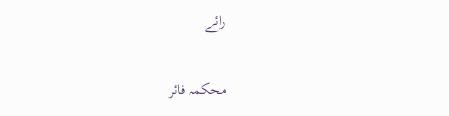رائے

محکمہ فائر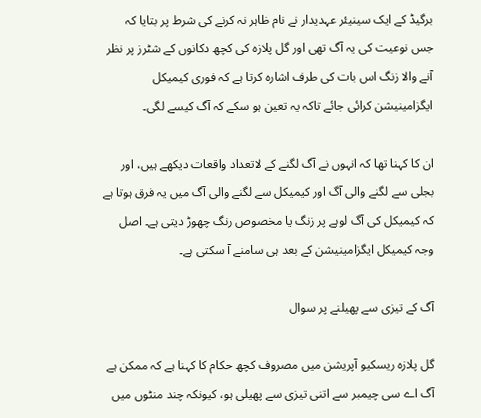برگیڈ کے ایک سینیئر عہدیدار نے نام ظاہر نہ کرنے کی شرط پر بتایا کہ جس نوعیت کی یہ آگ تھی اور گل پلازہ کی کچھ دکانوں کے شٹرز پر نظر آنے والا زنگ اس بات کی طرف اشارہ کرتا ہے کہ فوری کیمیکل ایگزامینیشن کرائی جائے تاکہ یہ تعین ہو سکے کہ آگ کیسے لگی۔

ان کا کہنا تھا کہ انہوں نے آگ لگنے کے لاتعداد واقعات دیکھے ہیں، اور بجلی سے لگنے والی آگ اور کیمیکل سے لگنے والی آگ میں یہ فرق ہوتا ہے کہ کیمیکل کی آگ لوہے پر زنگ یا مخصوص رنگ چھوڑ دیتی ہے۔ اصل وجہ کیمیکل ایگزامینیشن کے بعد ہی سامنے آ سکتی ہے۔

آگ کے تیزی سے پھیلنے پر سوال

گل پلازہ ریسکیو آپریشن میں مصروف کچھ حکام کا کہنا ہے کہ ممکن ہے آگ اے سی چیمبر سے اتنی تیزی سے پھیلی ہو، کیونکہ چند منٹوں میں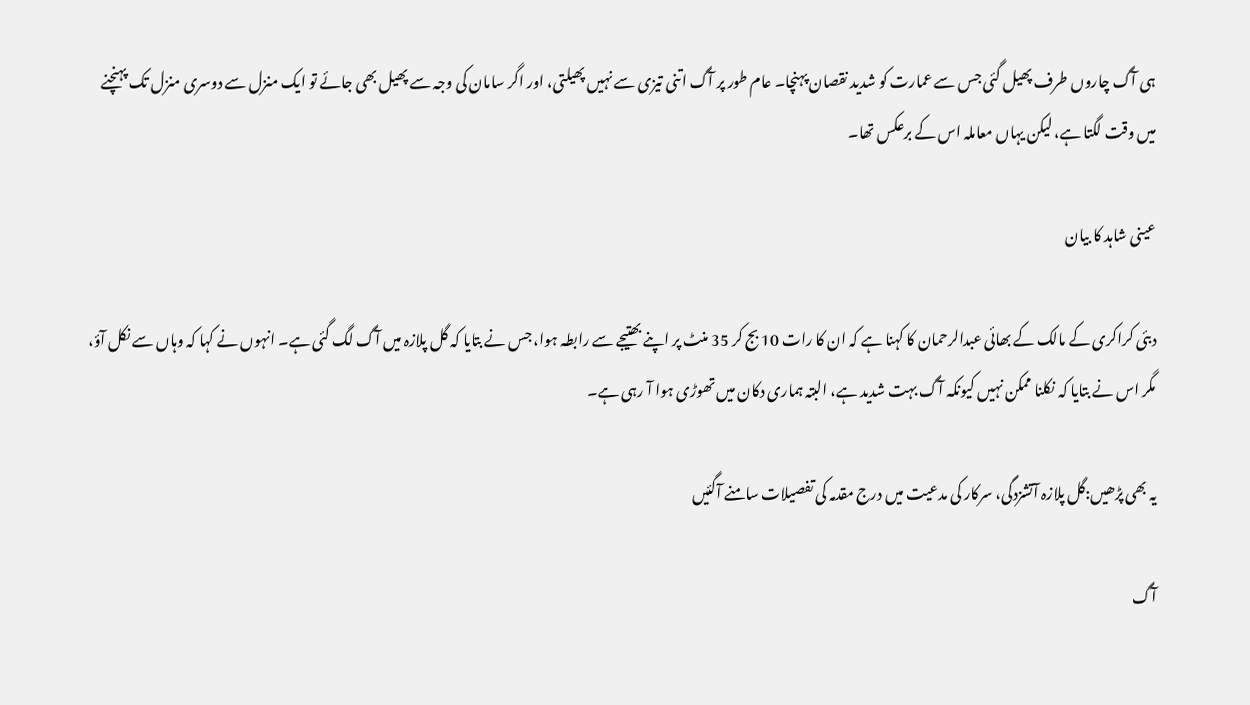ہی آگ چاروں طرف پھیل گئی جس سے عمارت کو شدید نقصان پہنچا۔ عام طور پر آگ اتنی تیزی سے نہیں پھیلتی، اور اگر سامان کی وجہ سے پھیل بھی جائے تو ایک منزل سے دوسری منزل تک پہنچنے میں وقت لگتا ہے، لیکن یہاں معاملہ اس کے برعکس تھا۔

عینی شاہد کا بیان

دبئی کراکری کے مالک کے بھائی عبدالرحمان کا کہنا ہے کہ ان کا رات 10 بج کر 35 منٹ پر اپنے بھتیجے سے رابطہ ہوا، جس نے بتایا کہ گل پلازہ میں آگ لگ گئی ہے۔ انہوں نے کہا کہ وہاں سے نکل آؤ، مگر اس نے بتایا کہ نکلنا ممکن نہیں کیونکہ آگ بہت شدید ہے، البتہ ہماری دکان میں تھوڑی ہوا آ رہی ہے۔

یہ بھی پڑھیں:گل پلازہ آتشزدگی، سرکار کی مدعیت میں درج مقدمہ کی تفصیلات سامنے آگئیں

آگ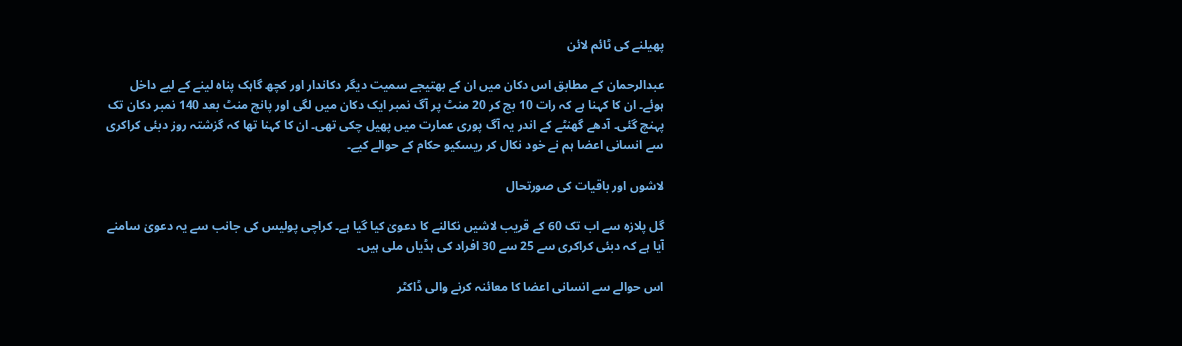پھیلنے کی ٹائم لائن

عبدالرحمان کے مطابق اس دکان میں ان کے بھتیجے سمیت دیگر دکاندار اور کچھ گاہک پناہ لینے کے لیے داخل ہوئے۔ ان کا کہنا ہے کہ رات 10 بج کر 20 منٹ پر آگ نمبر ایک دکان میں لگی اور پانچ منٹ بعد 140 نمبر دکان تک پہنچ گئی۔ آدھے گھنٹے کے اندر یہ آگ پوری عمارت میں پھیل چکی تھی۔ ان کا کہنا تھا کہ گزشتہ روز دبئی کراکری سے انسانی اعضا ہم نے خود نکال کر ریسکیو حکام کے حوالے کیے۔

لاشوں اور باقیات کی صورتحال

گل پلازہ سے اب تک 60 کے قریب لاشیں نکالنے کا دعویٰ کیا گیا ہے۔ کراچی پولیس کی جانب سے یہ دعویٰ سامنے آیا ہے کہ دبئی کراکری سے 25 سے 30 افراد کی ہڈیاں ملی ہیں۔

اس حوالے سے انسانی اعضا کا معائنہ کرنے والی ڈاکٹر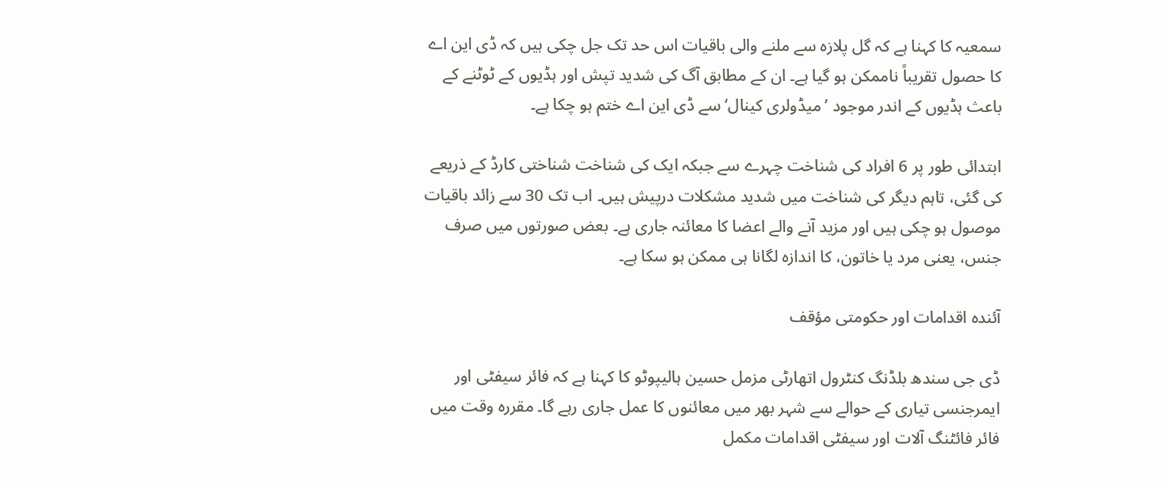سمعیہ کا کہنا ہے کہ گل پلازہ سے ملنے والی باقیات اس حد تک جل چکی ہیں کہ ڈی این اے کا حصول تقریباً ناممکن ہو گیا ہے۔ ان کے مطابق آگ کی شدید تپش اور ہڈیوں کے ٹوٹنے کے باعث ہڈیوں کے اندر موجود ’میڈولری کینال‘ سے ڈی این اے ختم ہو چکا ہے۔

ابتدائی طور پر 6 افراد کی شناخت چہرے سے جبکہ ایک کی شناخت شناختی کارڈ کے ذریعے کی گئی، تاہم دیگر کی شناخت میں شدید مشکلات درپیش ہیں۔ اب تک 30 سے زائد باقیات موصول ہو چکی ہیں اور مزید آنے والے اعضا کا معائنہ جاری ہے۔ بعض صورتوں میں صرف جنس، یعنی مرد یا خاتون، کا اندازہ لگانا ہی ممکن ہو سکا ہے۔

آئندہ اقدامات اور حکومتی مؤقف

ڈی جی سندھ بلڈنگ کنٹرول اتھارٹی مزمل حسین ہالیپوٹو کا کہنا ہے کہ فائر سیفٹی اور ایمرجنسی تیاری کے حوالے سے شہر بھر میں معائنوں کا عمل جاری رہے گا۔ مقررہ وقت میں فائر فائٹنگ آلات اور سیفٹی اقدامات مکمل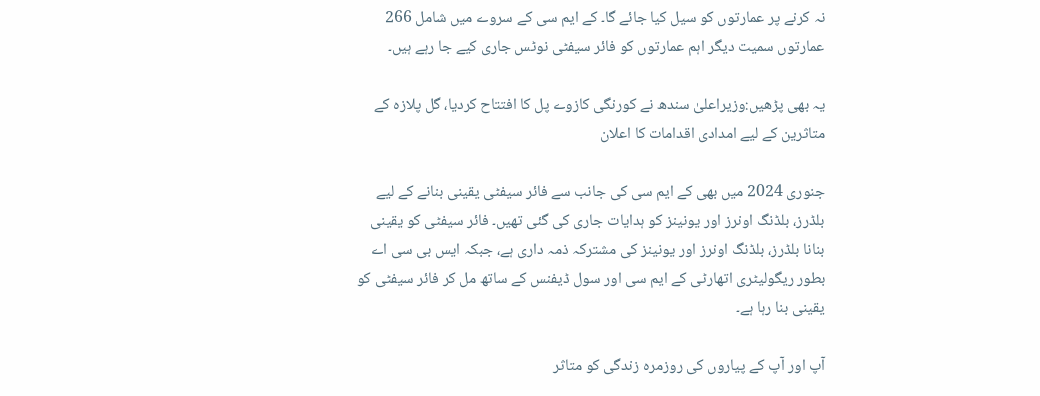نہ کرنے پر عمارتوں کو سیل کیا جائے گا۔ کے ایم سی کے سروے میں شامل 266 عمارتوں سمیت دیگر اہم عمارتوں کو فائر سیفٹی نوٹس جاری کیے جا رہے ہیں۔

یہ بھی پڑھیں:وزیراعلیٰ سندھ نے کورنگی کازوے پل کا افتتاح کردیا، گل پلازہ کے متاثرین کے لیے امدادی اقدامات کا اعلان

جنوری 2024 میں بھی کے ایم سی کی جانب سے فائر سیفٹی یقینی بنانے کے لیے بلڈرز، بلڈنگ اونرز اور یونینز کو ہدایات جاری کی گئی تھیں۔ فائر سیفٹی کو یقینی بنانا بلڈرز، بلڈنگ اونرز اور یونینز کی مشترکہ ذمہ داری ہے، جبکہ ایس بی سی اے بطور ریگولیٹری اتھارٹی کے ایم سی اور سول ڈیفنس کے ساتھ مل کر فائر سیفٹی کو یقینی بنا رہا ہے۔

آپ اور آپ کے پیاروں کی روزمرہ زندگی کو متاثر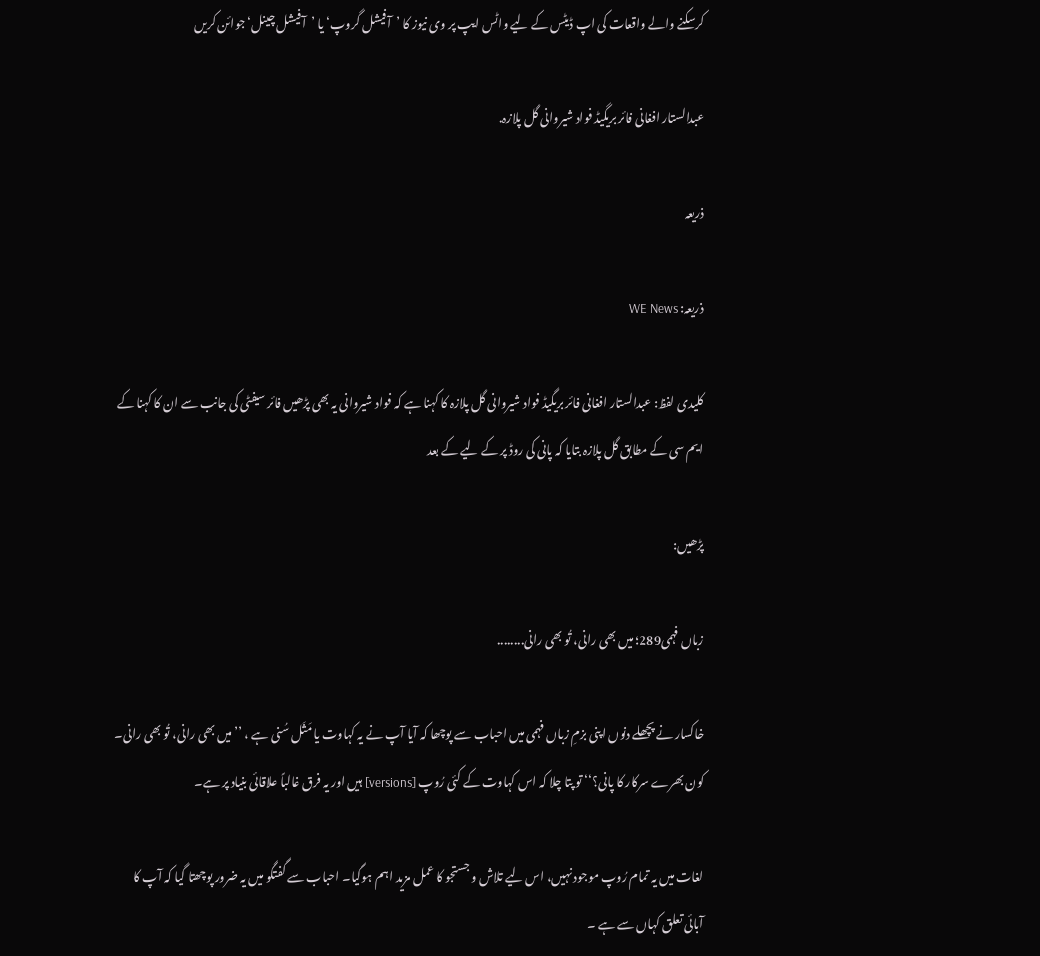کرسکنے والے واقعات کی اپ ڈیٹس کے لیے واٹس ایپ پر وی نیوز کا ’آفیشل گروپ‘ یا ’آفیشل چینل‘ جوائن کریں

عبدالستار افغانی فائر بریگیڈ فواد شیروانی گل پلازہ.

ذریعہ

ذریعہ: WE News

کلیدی لفظ: عبدالستار افغانی فائر بریگیڈ فواد شیروانی گل پلازہ کا کہنا ہے کہ فواد شیروانی یہ بھی پڑھیں فائر سیفٹی کی جانب سے ان کا کہنا کے ایم سی کے مطابق گل پلازہ بتایا کہ پانی کی روڈ پر کے لیے کے بعد

پڑھیں:

زباں فہمی289؛ میں بھی رانی، تُو بھی رانی........

خاکسار نے پچھلے دنوں اپنی بزمِ زباں فہمی میں احباب سے پوچھا کہ آیا آپ نے یہ کہاوت یا مَثَل سُنی ہے ، ’’میں بھی رانی، تُو بھی رانی۔ کون بھرے سرکار کا پانی؟‘‘ تو پتا چلا کہ اس کہاوت کے کئی رُوپ [versions] ہیں اور یہ فرق غالباً علاقائی بنیاد پر ہے۔

لغات میں یہ تمام رُوپ موجود نہیں، اس لیے تلاش و جستجو کا عمل مزید اہم ہوگیا۔ احباب سے گفتگو میں یہ ضرور پوچھتا گیا کہ آپ کا آبائی تعلق کہاں سے ہے ۔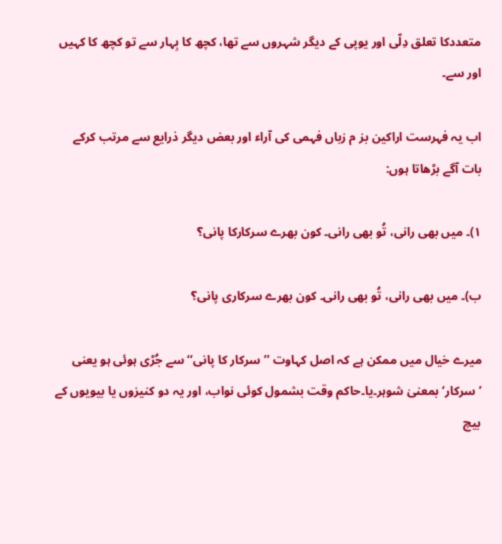متعددکا تعلق دِلّی اور یوپی کے دیگر شہروں سے تھا، کچھ کا بِہار سے تو کچھ کا کہیں اور سے۔

اب یہ فہرست اراکین بز م زباں فہمی کی آراء اور بعض دیگر ذرایع سے مرتب کرکے بات آگے بڑھاتا ہوں:

۱)۔ میں بھی رانی، تُو بھی رانی۔ کون بھرے سرکارکا پانی؟

ب)۔ میں بھی رانی، تُو بھی رانی۔ کون بھرے سرکاری پانی؟

میرے خیال میں ممکن ہے کہ اصل کہاوت ’’سرکار کا پانی‘‘ سے جُڑی ہوئی ہو یعنی ’سرکار‘ بمعنیٰ شوہر۔یا۔حاکم وقت بشمول کوئی نواب، اور یہ دو کنیزوں یا بیویوں کے بیچ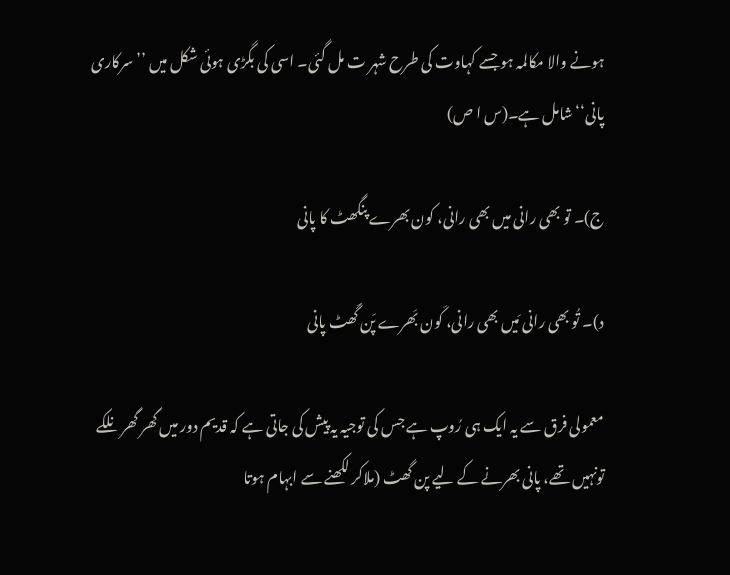ہونے والا مکالمہ ہو جسے کہاوت کی طرح شہر ت مل گئی۔ اسی کی بگڑی ہوئی شکل میں ’’سرکاری پانی‘‘ شامل ہے۔(س ا ص)

ج)۔ تو بھی رانی میں بھی رانی، کون بھرے پنگھٹ کا پانی

د)۔ تُو بھی رانی مَیں بھی رانی، کَون بَھرے پَن گَھٹ پانی

معمولی فرق سے یہ ایک ہی رُوپ ہے جس کی توجیہ یہ پیش کی جاتی ہے کہ قدیم دور میں گھر گھر نلکے تونہیں تھے، پانی بھرنے کے لیے پن گھٹ (ملاکر لکھنے سے ابہام ہوتا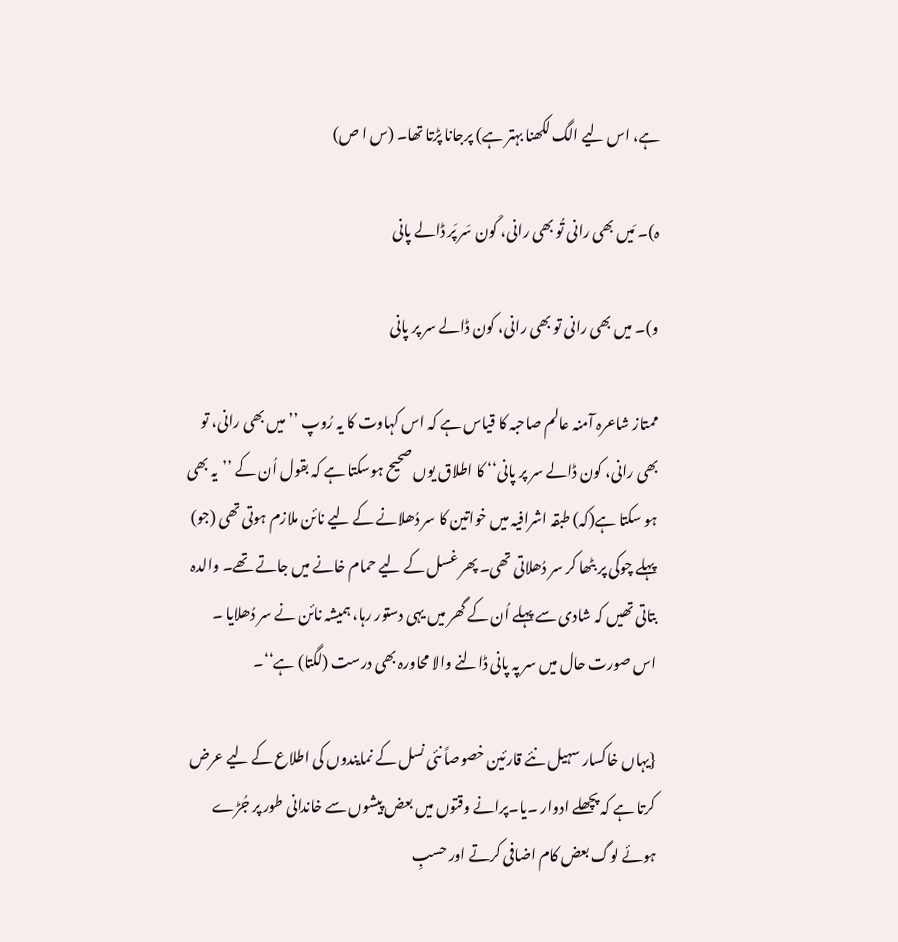ہے، اس لیے الگ لکھنا بہتر ہے) پرجانا پڑتا تھا۔ (س ا ص)

ہ)۔ مَیں بھی رانی تُو بھی رانی، کَون سَر پَر ڈالے پانی

و)۔ میں بھی رانی تو بھی رانی، کون ڈالے سر پر پانی

ممتاز شاعرہ آمنہ عالم صاحبہ کا قیاس ہے کہ اس کہاوت کا یہ رُوپ ’’میں بھی رانی، تو بھی رانی، کون ڈالے سر پر پانی‘‘ کا اطلاق یوں صحیح ہوسکتا ہے کہ بقول اُن کے ’’یہ بھی ہو سکتا ہے(کہ) طبقہ اشرافیہ میں خواتین کا سر دُھلانے کے لیے نائن ملازم ہوتی تھی (جو) پہلے چوکی پر بٹھا کر سر دُھلاتی تھی۔ پھر غسل کے لیے حمام خانے میں جاتے تھے۔ والدہ بتاتی تھیں کہ شادی سے پہلے اُن کے گھر میں یہی دستور رہا، ہمیشہ نائن نے سر دُھلایا ۔ اس صورت حال میں سر پہ پانی ڈالنے والا محاورہ بھی درست (لگتا) ہے‘‘۔

{یہاں خاکسار سہیل نئے قارئین خصوصاً نئی نسل کے نمایندوں کی اطلاع کے لیے عرض کرتا ہے کہ پچھلے ادوار ۔یا۔پرانے وقتوں میں بعض پیشوں سے خاندانی طور پر جُڑے ہوئے لوگ بعض کام اضافی کرتے اور حسبِ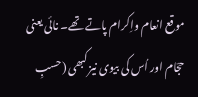موقع انعام واِکرام پاتے تھے۔ نائی یعنی حجّام اور اُس کی بیوی نیز کبھی (حسبِ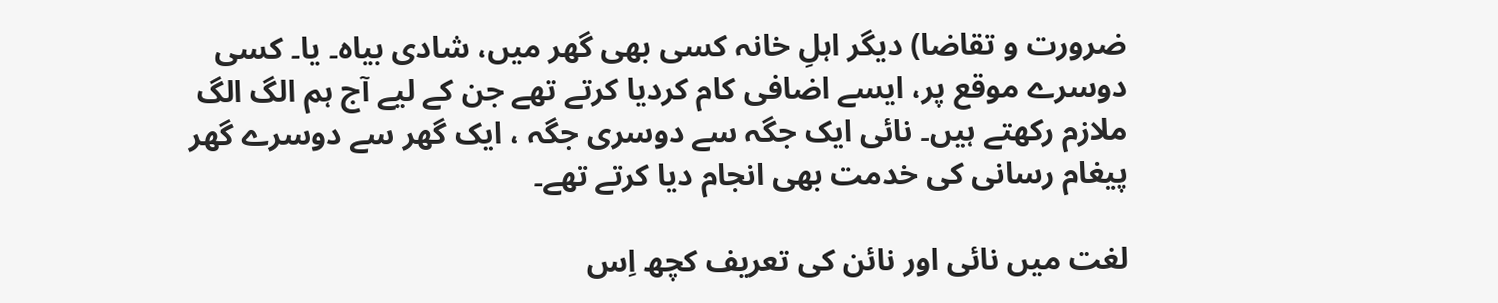ضرورت و تقاضا) دیگر اہلِ خانہ کسی بھی گھر میں، شادی بیاہ۔ یا۔ کسی دوسرے موقع پر، ایسے اضافی کام کردیا کرتے تھے جن کے لیے آج ہم الگ الگ ملازم رکھتے ہیں۔ نائی ایک جگہ سے دوسری جگہ ، ایک گھر سے دوسرے گھر پیغام رسانی کی خدمت بھی انجام دیا کرتے تھے۔

لغت میں نائی اور نائن کی تعریف کچھ اِس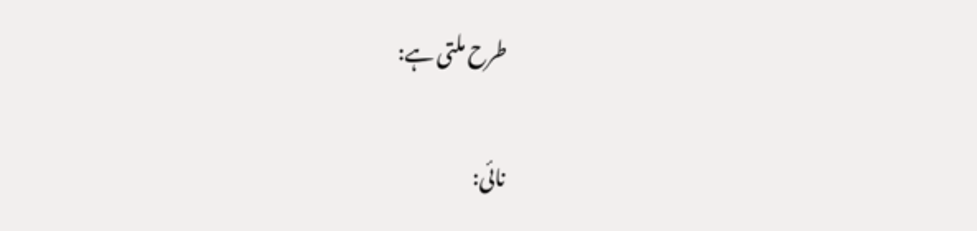طرح ملتی ہے:

نائی: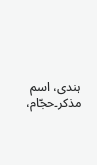ہندی، اسم مذکر۔حجّام،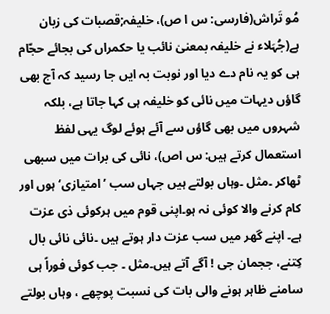مُو تَراش(فارسی: س ا ص)، خلیفہ;قصبات کی زبان ہے(جُہَلاء نے خلیفہ بمعنیٰ نائب یا حکمراں کی بجائے حجّام ہی کو یہ نام دے دیا اور نوبت بہ ایں جا رسید کہ آج بھی گاؤں دیہات میں نائی کو خلیفہ ہی کہا جاتا ہے، بلکہ شہروں میں بھی گاؤں سے آئے ہوئے لوگ یہی لفظ استعمال کرتے ہیں: س اص)، نائی کی برات میں سبھی ٹھاکر ۔مثل ۔وہاں بولتے ہیں جہاں سب ’امتیازی‘ ہوں اور کام کرنے والا کوئی نہ ہو۔اپنی قوم میں ہرکوئی ذی عزت ہے۔ اپنے گھر میں سب عزت دار ہوتے ہیں ۔نائی نائی بال کِتنے، ججمان جی ! آگے آتے ہیں۔مثل ۔ جب کوئی فوراً ہی سامنے ظاہر ہونے والی بات کی نسبت پوچھے ، وہاں بولتے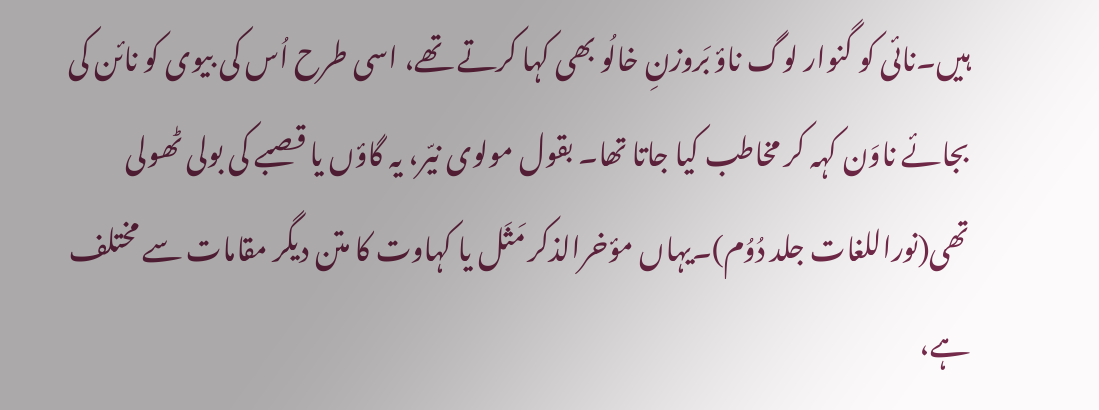ہیں۔نائی کو گنوار لوگ ناؤ بَروزنِ خالُو بھی کہا کرتے تھے، اسی طرح اُس کی بیوی کو نائن کی بجائے ناوَن کہہ کر مخاطب کیا جاتا تھا۔ بقول مولوی نیّر، یہ گاؤں یا قصبے کی بولی ٹھولی تھی(نوراللغات جلد دُوُم)۔یہاں مؤخرالذکر مَثَل یا کہاوت کا متن دیگر مقامات سے مختلف ہے،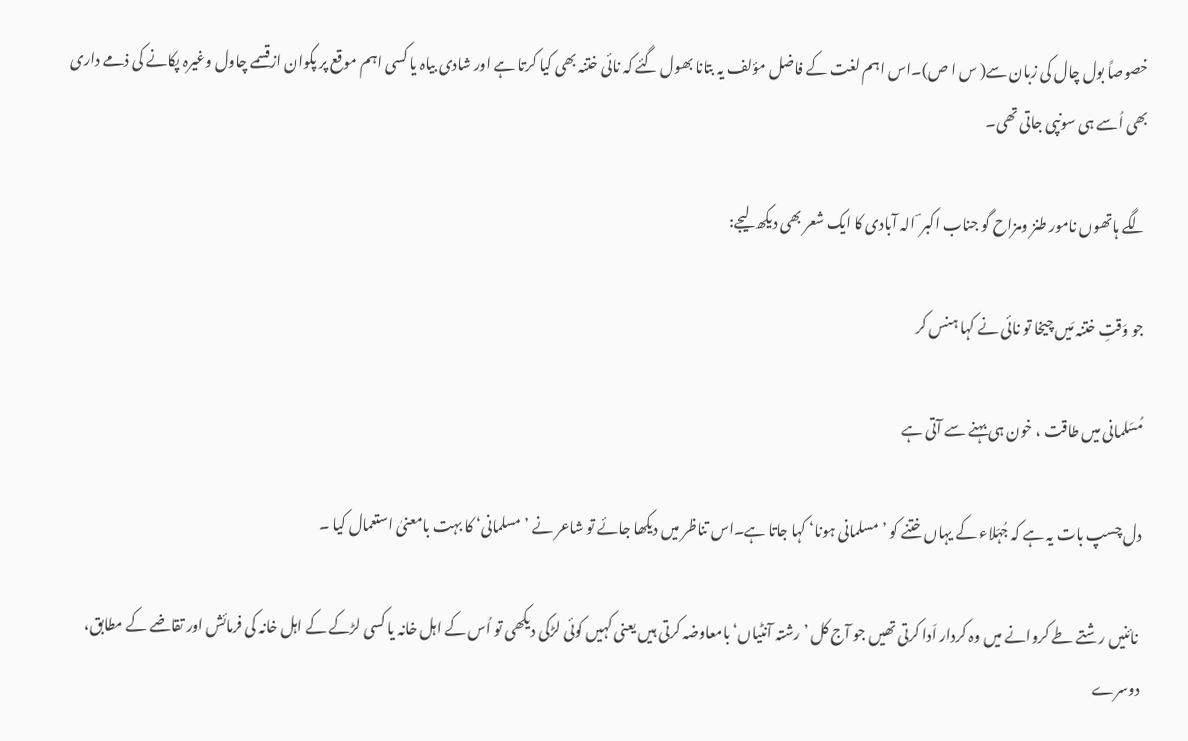خصوصاً بول چال کی زبان سے( س ا ص)۔اس اہم لغت کے فاضل مؤلف یہ بتانا بھول گئے کہ نائی ختنہ بھی کیا کرتا ہے اور شادی بیاہ یا کسی اہم موقع پر پکوان ازقسمے چاول وغیرہ پکانے کی ذمے داری بھی اُسے ہی سونپی جاتی تھی۔

لگے ہاتھوں نامور طنز ومزاح گو جناب اکبر ؔ الہ آبادی کا ایک شعر بھی دیکھ لیجے:

جو وَقتِ ختنہ مَیں چیخا تو نائی نے کہا ہنس کر

مُسَلمانی میں طاقت ، خون ہی بہنے سے آتی ہے

دل چسپ بات یہ ہے کہ جُہَلاء کے یہاں ختنے کو ’مسلمانی ہونا‘ کہا جاتا ہے۔اس تناظر میں دیکھا جائے تو شاعر نے ’مسلمانی‘ کا بہت بامعنیٰ استعمال کیا ۔

 نائنیں رشتے طے کروانے میں وہ کردار اَدا کرتی تھیں جو آج کل ’رشتہ آنٹیاں‘ بامعاوضہ کرتی ہیں یعنی کہیں کوئی لڑکی دیکھی تو اُس کے اہل خانہ یا کسی لڑکے کے اہل خانہ کی فرمائش اور تقاضے کے مطابق، دوسرے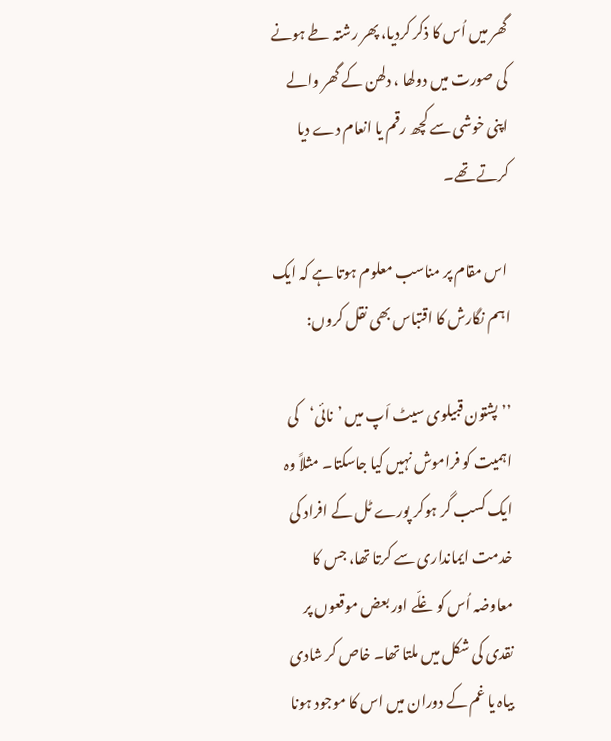گھر میں اُس کا ذکر کردیا، پھر رشتہ طے ہونے کی صورت میں دولھا ، دلھن کے گھر والے اپنی خوشی سے کچھ رقم یا انعام دے دیا کرتے تھے۔

 اس مقام پر مناسب معلوم ہوتا ہے کہ ایک اہم نگارش کا اقتباس بھی نقل کروں:

’’پشتون قبیلوی سیٹ اَپ میں ’نائی‘کی اہمیت کو فراموش نہیں کیا جاسکتا۔ مثلاً وہ ایک کسب گر ہوکر پورے ٹل کے افراد کی خدمت ایمانداری سے کرتا تھا، جس کا معاوضہ اُس کو غلّے اور بعض موقعوں پر نقدی کی شکل میں ملتا تھا۔ خاص کر شادی بیاہ یا غم کے دوران میں اس کا موجود ہونا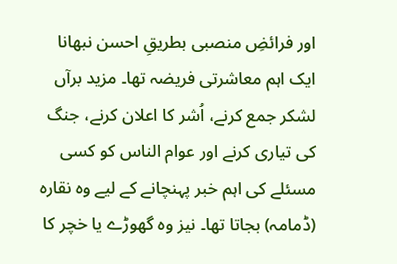اور فرائضِ منصبی بطریقِ احسن نبھانا ایک اہم معاشرتی فریضہ تھا۔ مزید برآں لشکر جمع کرنے، اُشر کا اعلان کرنے، جنگ کی تیاری کرنے اور عوام الناس کو کسی مسئلے کی اہم خبر پہنچانے کے لیے وہ نقارہ (ڈمامہ) بجاتا تھا۔ نیز وہ گھوڑے یا خچر کا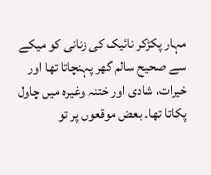مہار پکڑکر نائیک کی زنانی کو میکے سے صحیح سالم گھر پہنچاتا تھا اور خیرات، شادی اور ختنہ وغیرہ میں چاول پکاتا تھا۔ بعض موقعوں پر تو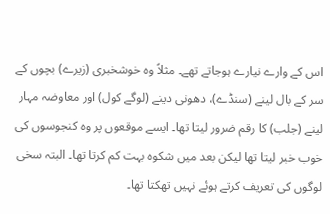اس کے وارے نیارے ہوجاتے تھے۔ مثلاً وہ خوشخبری (زیرے) بچوں کے سر کے بال لینے (سنڈے)، دھونی دینے (لوگے کول) اور معاوضہ مہار لینے (جلب) کا رقم ضرور لیتا تھا۔ ایسے موقعوں پر وہ کنجوسوں کی خوب خبر لیتا تھا لیکن بعد میں شکوہ بہت کم کرتا تھا۔ البتہ سخی لوگوں کی تعریف کرتے ہوئے نہیں تھکتا تھا۔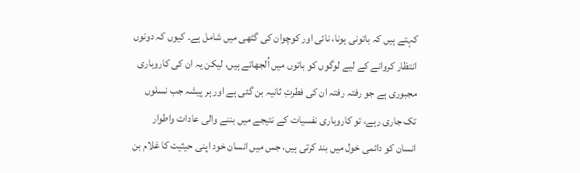کہتے ہیں کہ باتونی ہونا، نائی اور کوچوان کی گٹھی میں شامل ہے۔ کیوں کہ دونوں انتظار کروانے کے لیے لوگوں کو باتوں میں اُلجھاتے ہیں، لیکن یہ ان کی کاروباری مجبوری ہے جو رفتہ رفتہ ان کی فطرتِ ثانیہ بن گئی ہے اور ہر پیشہ جب نسلوں تک جاری رہے، تو کاروباری نفسیات کے نتیجے میں بننے والی عادات واطوار انسان کو دائمی خول میں بند کرتی ہیں، جس میں انسان خود اپنی حیثیت کا غلام بن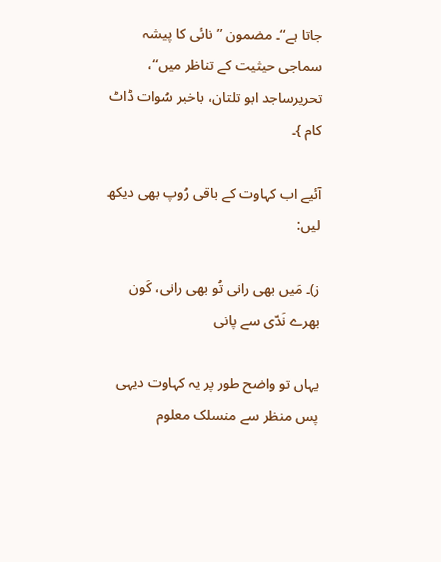جاتا ہے‘‘۔ مضمون ’’نائی کا پیشہ سماجی حیثیت کے تناظر میں‘‘، تحریرساجد ابو تلتان، باخبر سُوات ڈاٹ کام }۔

آئیے اب کہاوت کے باقی رُوپ بھی دیکھ لیں:

ز)۔ مَیں بھی رانی تُو بھی رانی، کَون بھرے نَدّی سے پانی

یہاں تو واضح طور پر یہ کہاوت دیہی پس منظر سے منسلک معلوم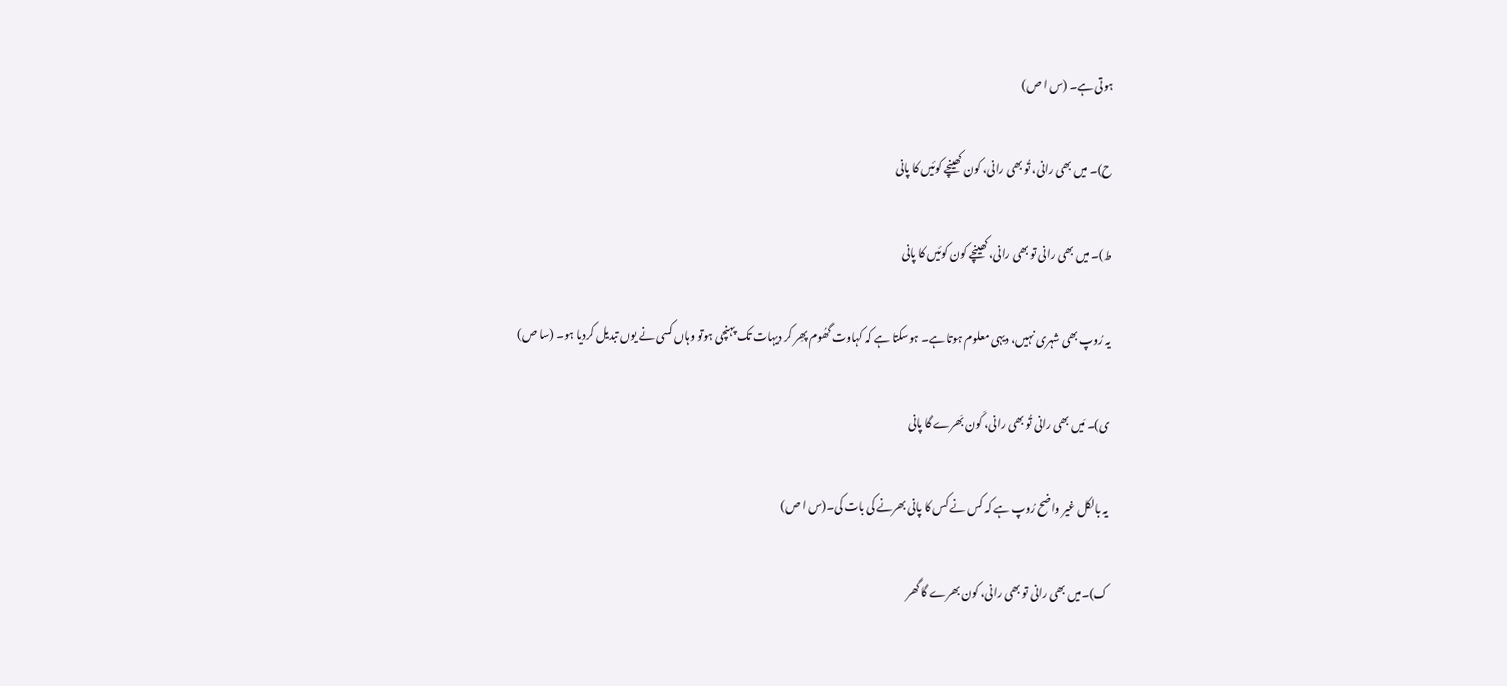ہوتی ہے۔ (س ا ص)

ح)۔ میں بھی رانی، تُو بھی رانی، کون کھینچے کوئیں کا پانی

ط)۔ میں بھی رانی تو بھی رانی، کھینچے کون کوئیں کا پانی

یہ رُوپ بھی شہری نہیں، دیہی معلوم ہوتا ہے۔ ہوسکتا ہے کہ کہاوت گھُوم پھِر کر دیہات تک پہنچی ہوتو وہاں کسی نے یوں تبدیل کردیا ہو۔ (سا ص)

ی)۔ مَیں بھی رانی تُو بھی رانی، کَون بَھرے گا پانی

یہ بالکل غیر واضح رُوپ ہے کہ کس نے کس کا پانی بھرنے کی بات کی۔(س ا ص)

ک)۔میں بھی رانی تو بھی رانی، کون بھرے گا گھر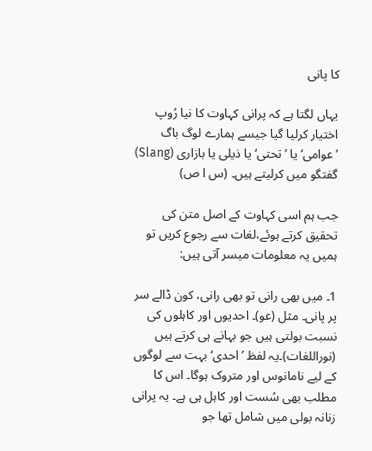کا پانی

یہاں لگتا ہے کہ پرانی کہاوت کا نیا رُوپ اختیار کرلیا گیا جیسے ہمارے لوگ باگ ’عوامی‘ یا ’تحتی‘ یا ذیلی یا بازاری (Slang) گفتگو میں کرلیتے ہیں۔ (س ا ص)

جب ہم اسی کہاوت کے اصل متن کی تحقیق کرتے ہوئے،لغات سے رجوع کریں تو ہمیں یہ معلومات میسر آتی ہیں:

1۔ میں بھی رانی تو بھی رانی، کون ڈالے سر پر پانی۔ مثل (عو)۔ احدیوں اور کاہلوں کی نسبت بولتی ہیں جو بہانے ہی کرتے ہیں (نوراللغات)۔یہ لفظ ’احدی‘ بہت سے لوگوں کے لیے نامانوس اور متروک ہوگا۔ اس کا مطلب بھی سُست اور کاہل ہی ہے۔ یہ پرانی زنانہ بولی میں شامل تھا جو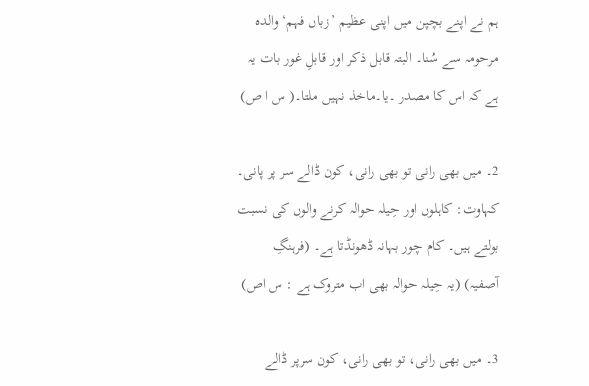ہم نے اپنے بچپن میں اپنی عظیم ’زباں فہم‘ والدہ مرحومہ سے سُنا۔ البتہ قابل ذکر اور قابلِ غور بات یہ ہے کہ اس کا مصدر ۔یا۔ماخذ نہیں ملتا۔( س ا ص)

2۔ میں بھی رانی تو بھی رانی، کون ڈالے سر پر پانی۔ کہاوت: کاہلوں اور حِیلہ حوالہ کرنے والوں کی نسبت بولتے ہیں۔ کام چور بہانہ ڈھونڈتا ہے۔ (فرہنگِ آصفیہ) (یہ حِیلہ حوالہ بھی اب متروک ہے : س اص)

3۔ میں بھی رانی، تو بھی رانی، کون سرپر ڈالے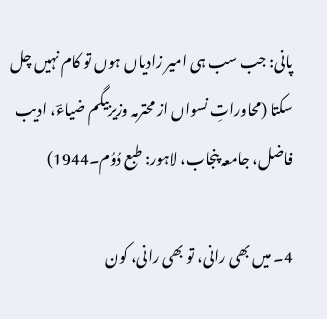پانی: جب سب ہی امیر زادیاں ہوں تو کام نہیں چل سکتا (محاوراتِ نسواں از محترمہ وزیربیگم ضیاءؔ، ادیب فاضل، جامعہ پنجاب، لاہور: طبع دُوُم۔1944)

4۔ میں بھی رانی، تو بھی رانی، کون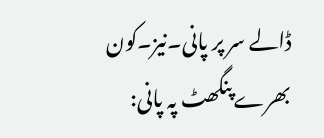ڈالے سر پر پانی۔نیز۔کون بھرے پنگھٹ پہ پانی: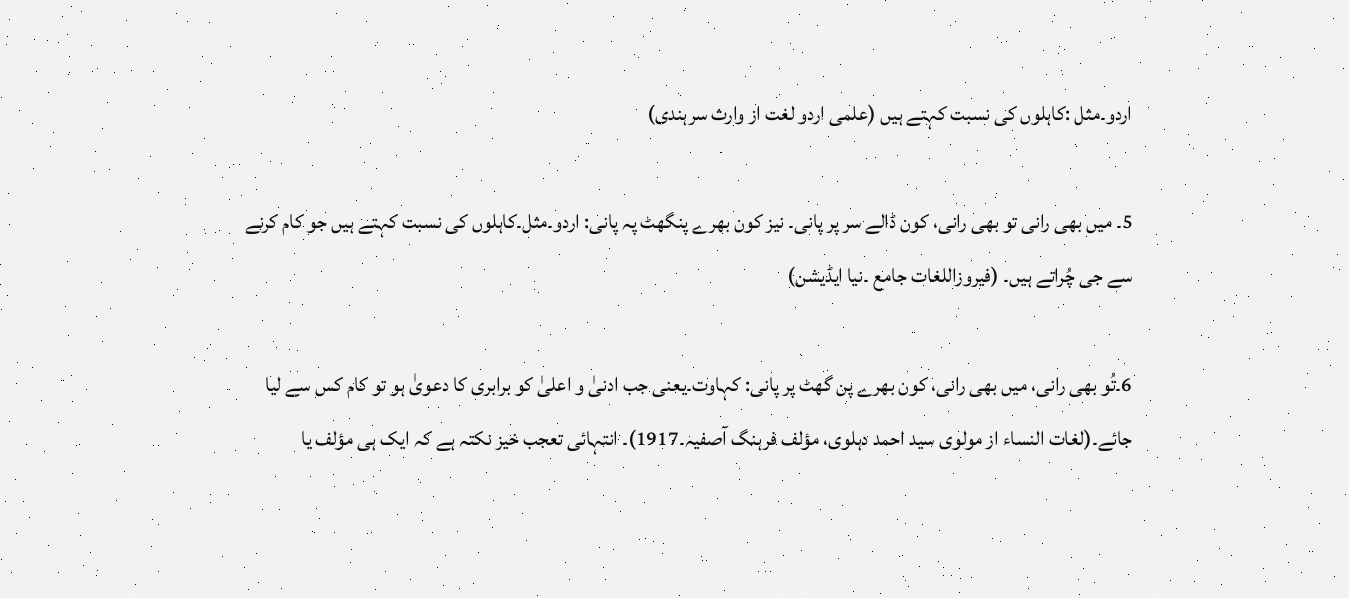اردو۔مثل :کاہلوں کی نسبت کہتے ہیں (علمی اردو لغت از وارث سرہندی)

5۔ میں بھی رانی تو بھی رانی، کون ڈالے سر پر پانی۔ نیز کون بھرے پنگھٹ پہ پانی: اردو۔مثل۔کاہلوں کی نسبت کہتے ہیں جو کام کرنے سے جی چُراتے ہیں۔ (فیروزاللغات جامع ۔نیا ایڈیشن)

6۔تُو بھی رانی، میں بھی رانی، کون بھرے پن گھٹ پر پانی: کہاوت۔یعنی جب ادنیٰ و اعلیٰ کو برابری کا دعویٰ ہو تو کام کس سے لیا جائے۔(لغات النساء از مولوی سید احمد دہلوی، مؤلف فرہنگ آصفیہ۔1917)۔ انتہائی تعجب خیز نکتہ ہے کہ ایک ہی مؤلف یا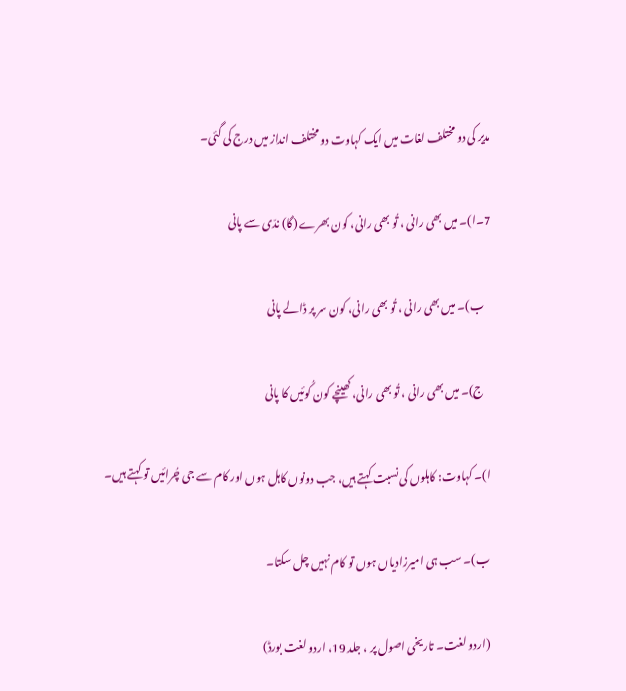مدیر کی دو مختلف لغات میں ایک کہاوت دو مختلف انداز میں درج کی گئی۔

7۔ا)۔ میں بھی رانی ، تُو بھی رانی، کون بھرے (گا) ندّی سے پانی

   ب)۔ میں بھی رانی ، تُو بھی رانی، کون سر پر ڈالے پانی

   ج)۔ میں بھی رانی ، تُو بھی رانی، کھینچے کون کُوئیں کا پانی

ا)۔ کہاوت: کاہلوں کی نسبت کہتے ہیں، جب دونوں کاہل ہوں اور کام سے جی چُرائیں تو کہتے ہیں۔

ب)۔ سب ہی امیرزادیاں ہوں تو کام نہیں چل سکتا۔

(اردو لغت۔ تاریخی اصول پر ، جلد 19، اردو لغت بورڈ)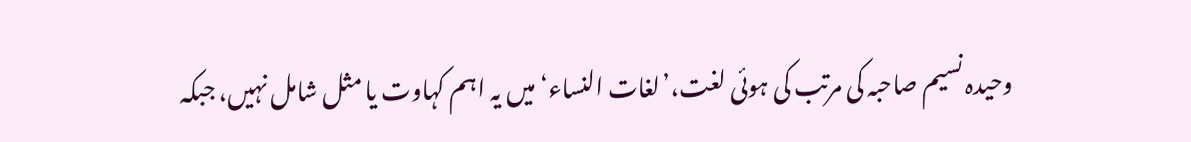وحیدہ نسیم صاحبہ کی مرتب کی ہوئی لغت،’لغات النساء‘ میں یہ اہم کہاوت یا مثل شامل نہیں، جبکہ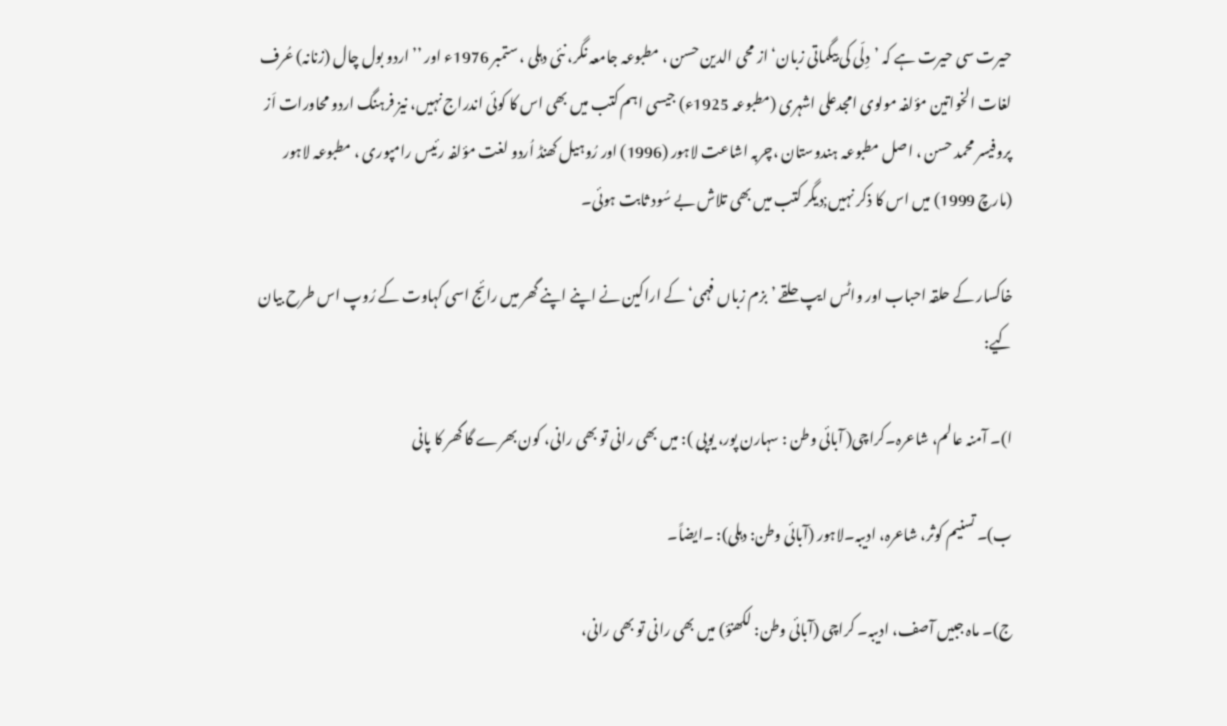حیرت سی حیرت ہے کہ ’دِلّی کی بیگماتی زبان‘ از محی الدین حسن ، مطبوعہ جامعہ نگر، نئی دہلی ، ستمبر 1976ء اور ’’اردو بول چال (زنانہ) عُرف لغات الخواتین مؤلفہ مولوی امجدعلی اشہری (مطبوعہ 1925ء) جیسی اہم کتب میں بھی اس کا کوئی اندراج نہیں، نیز فرہنگ اردو محاورات اَز پروفیسر محمد حسن ، اصل مطبوعہ ہندوستان ،چربہ اشاعت لاہور (1996) اور رُوہیل کھنڈ اُردو لغت مؤلفہ رئیس رامپوری ، مطبوعہ لاہور (مارچ 1999) میں اس کا ذکر نہیں;دیگر کتب میں بھی تلاش بے سُود ثابت ہوئی۔

خاکسار کے حلقہ احباب اور واٹس ایپ حلقے ’بزم زباں فہمی‘ کے اراکین نے اپنے اپنے گھر میں رائج اسی کہاوت کے رُوپ اس طرح بیان کیے:

ا)۔ آمنہ عالم، شاعرہ۔کراچی( آبائی وطن : سہارن پور، یوپی ): میں بھی رانی تو بھی رانی، کون بھرے گا گھر کا پانی

ب)۔ تسنیم کوثر، شاعرہ، ادیبہ۔لاہور (آبائی وطن: دہلی): ۔ایضاً۔

ج)۔ ماہ جبیں آصف، ادیبہ۔ کراچی (آبائی وطن: لکھنؤ) میں بھی رانی تو بھی رانی،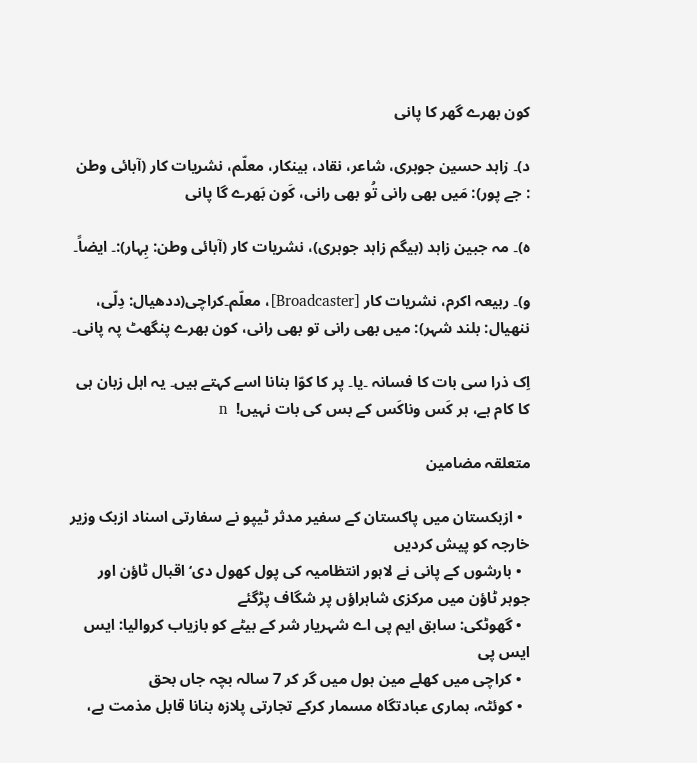کون بھرے گھر کا پانی

د)۔ زاہد حسین جوہری، شاعر، نقاد، بینکار، معلّم، نشریات کار (آبائی وطن : جے پور): مَیں بھی رانی تُو بھی رانی، کَون بَھرے گا پانی

ہ)۔ مہ جبین زاہد (بیگم زاہد جوہری)، نشریات کار (آبائی وطن: بِہار):۔ ایضاً۔

و)۔ ربیعہ اکرم، نشریات کار [Broadcaster]، معلّم۔کراچی(ددھیال: دِلّی، ننھیال: بلند شہر): میں بھی رانی تو بھی رانی، کون بھرے پنگھٹ پہ پانی۔

اِک ذرا سی بات کا فسانہ ۔یا۔ پر کا کوّا بنانا اسے کہتے ہیں۔ یہ اہل زبان ہی کا کام ہے، ہر کَس وناکَس کے بس کی بات نہیں!  n

متعلقہ مضامین

  • ازبکستان میں پاکستان کے سفیر مدثر ٹیپو نے سفارتی اسناد ازبک وزیر خارجہ کو پیش کردیں
  • بارشوں کے پانی نے لاہور انتظامیہ کی پول کھول دی‘ اقبال ٹاؤن اور جوہر ٹاؤن میں مرکزی شاہراؤں پر شگاف پڑگئے
  • گھوٹکی: سابق ایم پی اے شہریار شر کے بیٹے کو بازیاب کروالیا: ایس ایس پی
  • کراچی میں کھلے مین ہول میں گر کر 7 سالہ بچہ جاں بحق
  • کوئٹہ، ہماری عبادتگاہ مسمار کرکے تجارتی پلازہ بنانا قابل مذمت ہے،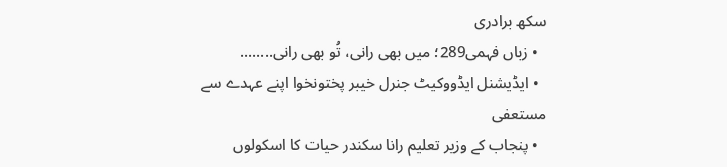سکھ برادری
  • زباں فہمی289؛ میں بھی رانی، تُو بھی رانی........
  • ایڈیشنل ایڈووکیٹ جنرل خیبر پختونخوا اپنے عہدے سے مستعفی
  • پنجاب کے وزیر تعلیم رانا سکندر حیات کا اسکولوں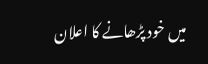میں خود پڑھانے کا اعلان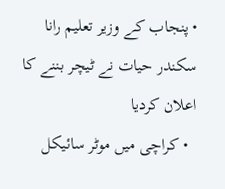• پنجاب کے وزیر تعلیم رانا سکندر حیات نے ٹیچر بننے کا اعلان کردیا
  • کراچی میں موٹر سائيکل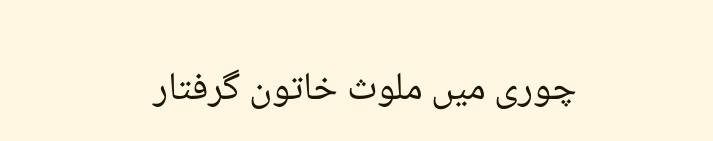چوری میں ملوث خاتون گرفتار